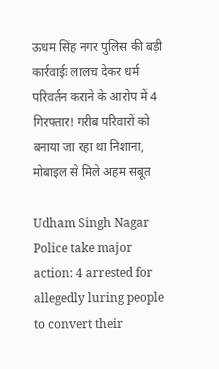ऊधम सिंह नगर पुलिस की बड़ी कार्रवाईः लालच देकर धर्म परिवर्तन कराने के आरोप में 4 गिरफ्तार! गरीब परिवारों को बनाया जा रहा था निशाना, मोबाइल से मिले अहम सबूत

Udham Singh Nagar Police take major action: 4 arrested for allegedly luring people to convert their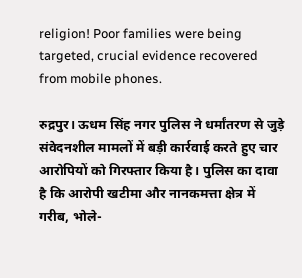religion! Poor families were being targeted, crucial evidence recovered from mobile phones.

रुद्रपुर। ऊधम सिंह नगर पुलिस ने धर्मांतरण से जुड़े संवेदनशील मामलों में बड़ी कार्रवाई करते हुए चार आरोपियों को गिरफ्तार किया है। पुलिस का दावा है कि आरोपी खटीमा और नानकमत्ता क्षेत्र में गरीब, भोले-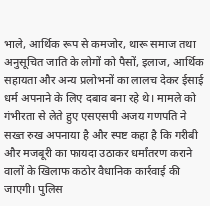भाले, आर्थिक रूप से कमजोर, थारू समाज तथा अनुसूचित जाति के लोगों को पैसों, इलाज, आर्थिक सहायता और अन्य प्रलोभनों का लालच देकर ईसाई धर्म अपनाने के लिए दबाव बना रहे थे। मामले को गंभीरता से लेते हुए एसएसपी अजय गणपति ने सख्त रुख अपनाया है और स्पष्ट कहा है कि गरीबी और मजबूरी का फायदा उठाकर धर्मांतरण कराने वालों के खिलाफ कठोर वैधानिक कार्रवाई की जाएगी। पुलिस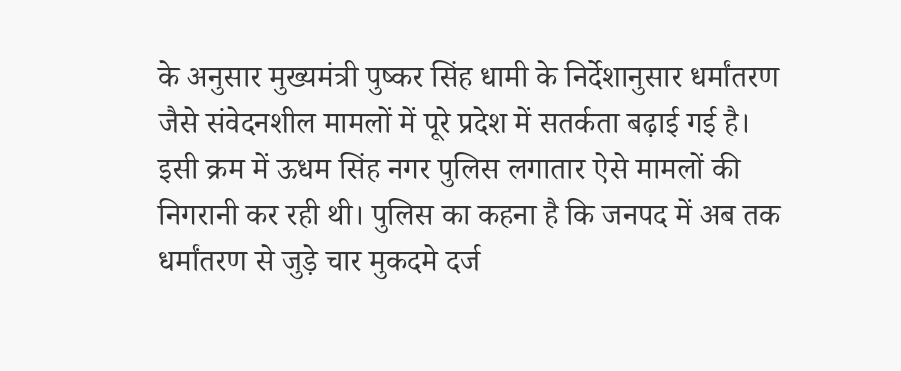के अनुसार मुख्यमंत्री पुष्कर सिंह धामी के निर्देशानुसार धर्मांतरण जैसे संवेदनशील मामलों में पूरे प्रदेश में सतर्कता बढ़ाई गई है। इसी क्रम में ऊधम सिंह नगर पुलिस लगातार ऐसे मामलों की निगरानी कर रही थी। पुलिस का कहना है कि जनपद में अब तक धर्मांतरण से जुड़े चार मुकदमे दर्ज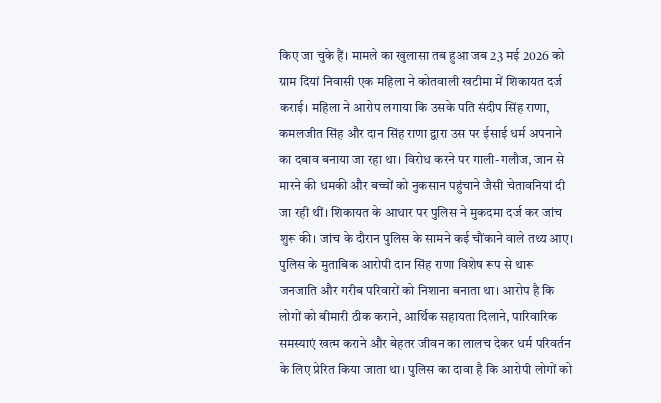किए जा चुके हैं। मामले का खुलासा तब हुआ जब 23 मई 2026 को ग्राम दियां निवासी एक महिला ने कोतवाली खटीमा में शिकायत दर्ज कराई। महिला ने आरोप लगाया कि उसके पति संदीप सिंह राणा, कमलजीत सिंह और दान सिंह राणा द्वारा उस पर ईसाई धर्म अपनाने का दबाव बनाया जा रहा था। विरोध करने पर गाली-गलौज, जान से मारने की धमकी और बच्चों को नुकसान पहुंचाने जैसी चेतावनियां दी जा रही थीं। शिकायत के आधार पर पुलिस ने मुकदमा दर्ज कर जांच शुरू की। जांच के दौरान पुलिस के सामने कई चौंकाने वाले तथ्य आए। पुलिस के मुताबिक आरोपी दान सिंह राणा विशेष रूप से थारू जनजाति और गरीब परिवारों को निशाना बनाता था। आरोप है कि लोगों को बीमारी ठीक कराने, आर्थिक सहायता दिलाने, पारिवारिक समस्याएं खत्म कराने और बेहतर जीवन का लालच देकर धर्म परिवर्तन के लिए प्रेरित किया जाता था। पुलिस का दावा है कि आरोपी लोगों को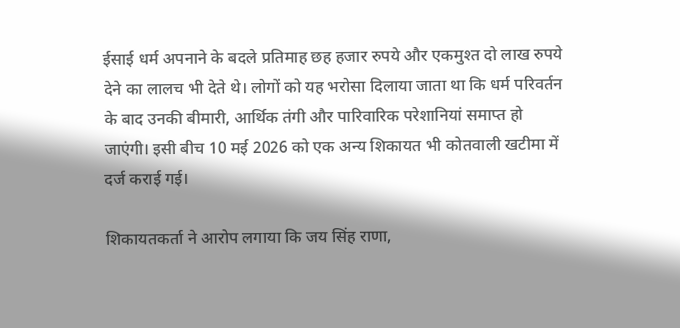ईसाई धर्म अपनाने के बदले प्रतिमाह छह हजार रुपये और एकमुश्त दो लाख रुपये देने का लालच भी देते थे। लोगों को यह भरोसा दिलाया जाता था कि धर्म परिवर्तन के बाद उनकी बीमारी, आर्थिक तंगी और पारिवारिक परेशानियां समाप्त हो जाएंगी। इसी बीच 10 मई 2026 को एक अन्य शिकायत भी कोतवाली खटीमा में दर्ज कराई गई।

शिकायतकर्ता ने आरोप लगाया कि जय सिंह राणा,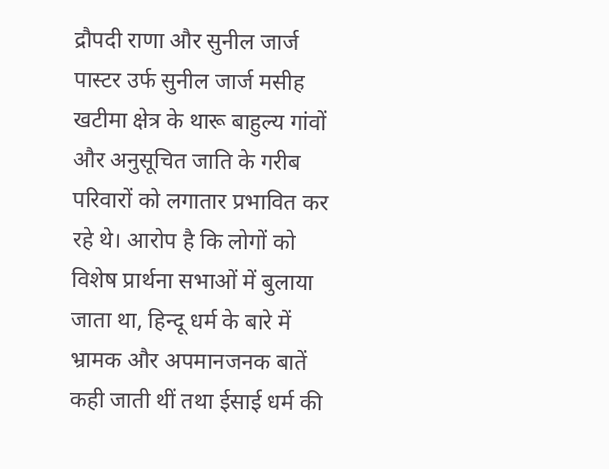द्रौपदी राणा और सुनील जार्ज पास्टर उर्फ सुनील जार्ज मसीह खटीमा क्षेत्र के थारू बाहुल्य गांवों और अनुसूचित जाति के गरीब परिवारों को लगातार प्रभावित कर रहे थे। आरोप है कि लोगों को विशेष प्रार्थना सभाओं में बुलाया जाता था, हिन्दू धर्म के बारे में भ्रामक और अपमानजनक बातें कही जाती थीं तथा ईसाई धर्म की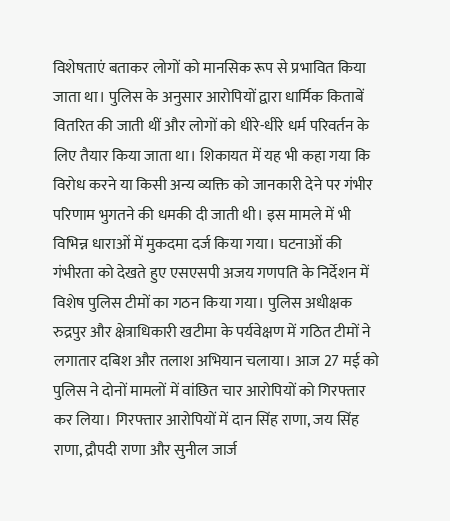विशेषताएं बताकर लोगों को मानसिक रूप से प्रभावित किया जाता था। पुलिस के अनुसार आरोपियों द्वारा धार्मिक किताबें वितरित की जाती थीं और लोगों को धीरे-धीरे धर्म परिवर्तन के लिए तैयार किया जाता था। शिकायत में यह भी कहा गया कि विरोध करने या किसी अन्य व्यक्ति को जानकारी देने पर गंभीर परिणाम भुगतने की धमकी दी जाती थी। इस मामले में भी  विभिन्न धाराओं में मुकदमा दर्ज किया गया। घटनाओं की गंभीरता को देखते हुए एसएसपी अजय गणपति के निर्देशन में विशेष पुलिस टीमों का गठन किया गया। पुलिस अधीक्षक रुद्रपुर और क्षेत्राधिकारी खटीमा के पर्यवेक्षण में गठित टीमों ने लगातार दबिश और तलाश अभियान चलाया। आज 27 मई को पुलिस ने दोनों मामलों में वांछित चार आरोपियों को गिरफ्तार कर लिया। गिरफ्तार आरोपियों में दान सिंह राणा, जय सिंह राणा, द्रौपदी राणा और सुनील जार्ज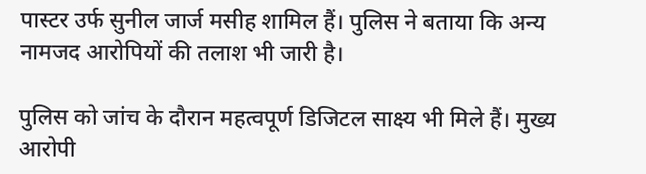पास्टर उर्फ सुनील जार्ज मसीह शामिल हैं। पुलिस ने बताया कि अन्य नामजद आरोपियों की तलाश भी जारी है।

पुलिस को जांच के दौरान महत्वपूर्ण डिजिटल साक्ष्य भी मिले हैं। मुख्य आरोपी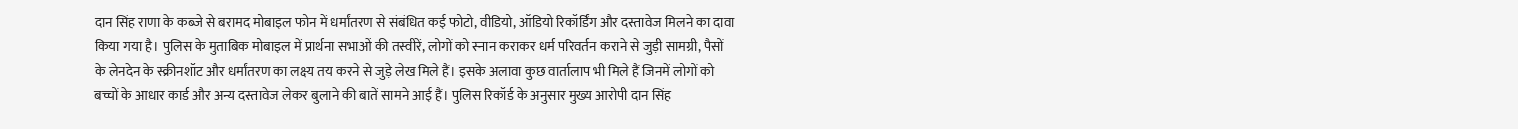दान सिंह राणा के कब्जे से बरामद मोबाइल फोन में धर्मांतरण से संबंधित कई फोटो, वीडियो, ऑडियो रिकॉर्डिंग और दस्तावेज मिलने का दावा किया गया है। पुलिस के मुताबिक मोबाइल में प्रार्थना सभाओं की तस्वीरें, लोगों को स्नान कराकर धर्म परिवर्तन कराने से जुड़ी सामग्री, पैसों के लेनदेन के स्क्रीनशॉट और धर्मांतरण का लक्ष्य तय करने से जुड़े लेख मिले हैं। इसके अलावा कुछ वार्तालाप भी मिले हैं जिनमें लोगों को बच्चों के आधार कार्ड और अन्य दस्तावेज लेकर बुलाने की बातें सामने आई हैं। पुलिस रिकॉर्ड के अनुसार मुख्य आरोपी दान सिंह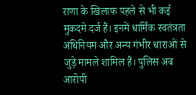राणा के खिलाफ पहले से भी कई मुकदमे दर्ज हैं। इनमें धार्मिक स्वतंत्रता अधिनियम और अन्य गंभीर धाराओं से जुड़े मामले शामिल हैं। पुलिस अब आरोपी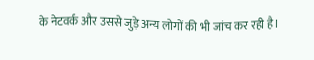के नेटवर्क और उससे जुड़े अन्य लोगों की भी जांच कर रही है।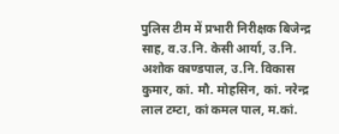पुलिस टीम में प्रभारी निरीक्षक बिजेन्द्र साह, व.उ.नि. केसी आर्या, उ.नि. अशोक काण्डपाल, उ.नि. विकास कुमार, कां. मौ. मोहसिन, कां. नरेन्द्र लाल टम्टा, कां कमल पाल, म.कां.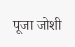पूजा जोशी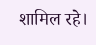शामिल रहे।